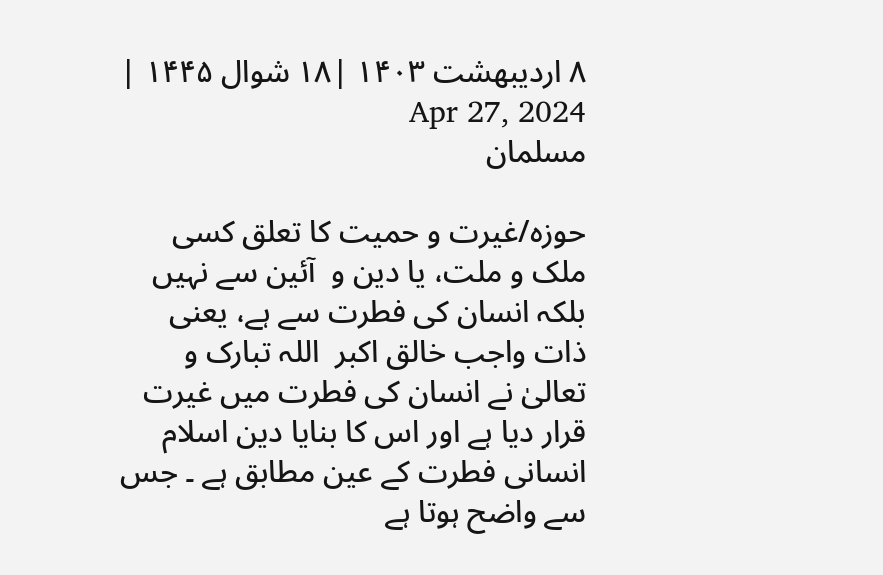۸ اردیبهشت ۱۴۰۳ |۱۸ شوال ۱۴۴۵ | Apr 27, 2024
مسلمان

حوزہ/غیرت و حمیت کا تعلق کسی ملک و ملت، یا دین و  آئین سے نہیں بلکہ انسان کی فطرت سے ہے، یعنی ذات واجب خالق اکبر  اللہ تبارک و تعالیٰ نے انسان کی فطرت میں غیرت قرار دیا ہے اور اس کا بنایا دین اسلام انسانی فطرت کے عین مطابق ہے ۔ جس سے واضح ہوتا ہے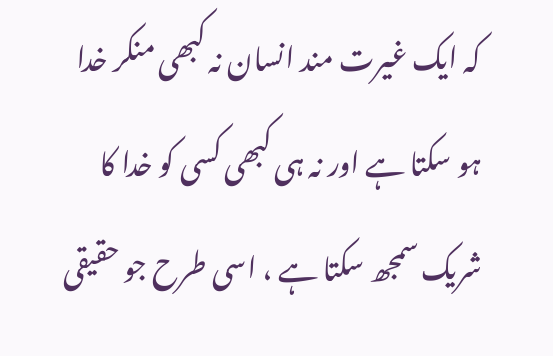کہ ایک غیرت مند انسان نہ کبھی منکر خدا ہو سکتا ہے اور نہ ہی کبھی کسی کو خدا کا شریک سمجھ سکتا ہے ، اسی طرح جو حقیقی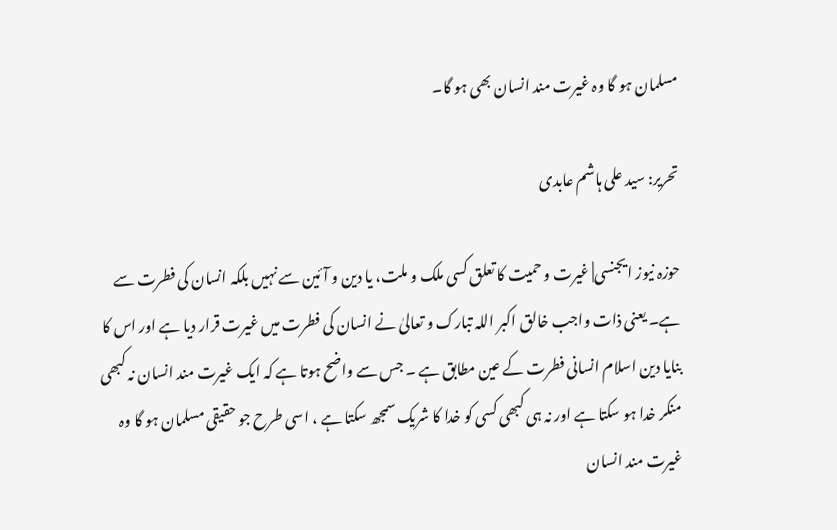مسلمان ہو گا وہ غیرت مند انسان بھی ہو گا۔

تحریر: سید علی ہاشم عابدی

حوزہ نیوز ایجنسی| غیرت و حمیت کا تعلق کسی ملک و ملت، یا دین و آئین سے نہیں بلکہ انسان کی فطرت سے ہے۔ یعنی ذات واجب خالق اکبر اللہ تبارک و تعالیٰ نے انسان کی فطرت میں غیرت قرار دیا ہے اور اس کا بنایا دین اسلام انسانی فطرت کے عین مطابق ہے ۔ جس سے واضح ہوتا ہے کہ ایک غیرت مند انسان نہ کبھی منکر خدا ہو سکتا ہے اور نہ ہی کبھی کسی کو خدا کا شریک سمجھ سکتا ہے ، اسی طرح جو حقیقی مسلمان ہو گا وہ غیرت مند انسان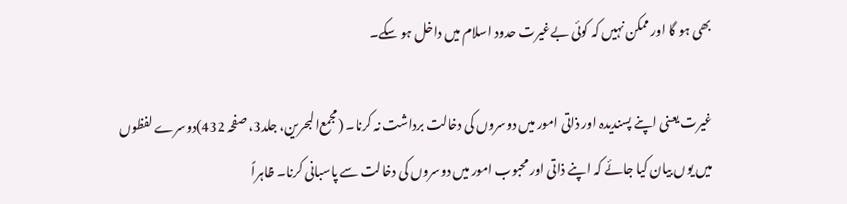بھی ہو گا اور ممکن نہیں کہ کوئی بےغیرت حدود اسلام میں داخل ہو سکے۔

غیرت یعنی اپنے پسندیدہ اور ذاتی امور میں دوسروں کی دخالت برداشت نہ کرنا۔ (مجمع‌البحرین، جلد3، صفحہ 432)دوسرے لفظوں میں یوں بیان کیا جائے کہ اپنے ذاتی اور محبوب امور میں دوسروں کی دخالت سے پاسبانی کرنا۔ ظاہراً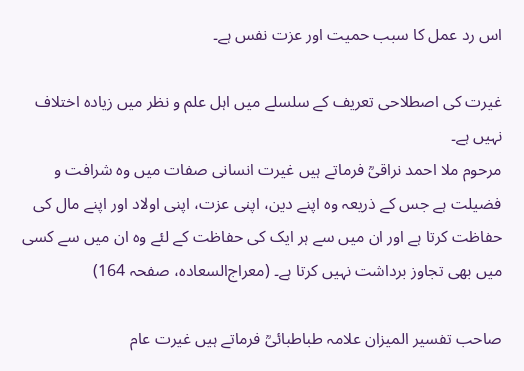اس رد عمل کا سبب حمیت اور عزت نفس ہے۔

غیرت کی اصطلاحی تعریف کے سلسلے میں اہل علم و نظر میں زیادہ اختلاف نہیں ہے۔
مرحوم ملا احمد نراقیؒ فرماتے ہیں غیرت انسانی صفات میں وہ شرافت و فضیلت ہے جس کے ذریعہ وہ اپنے دین، اپنی عزت، اپنی اولاد اور اپنے مال کی حفاظت کرتا ہے اور ان میں سے ہر ایک کی حفاظت کے لئے وہ ان میں سے کسی میں بھی تجاوز برداشت نہیں کرتا ہے۔ (معراج‌السعاده، صفحہ 164)

صاحب تفسیر المیزان علامہ طباطبائیؒ فرماتے ہیں غیرت عام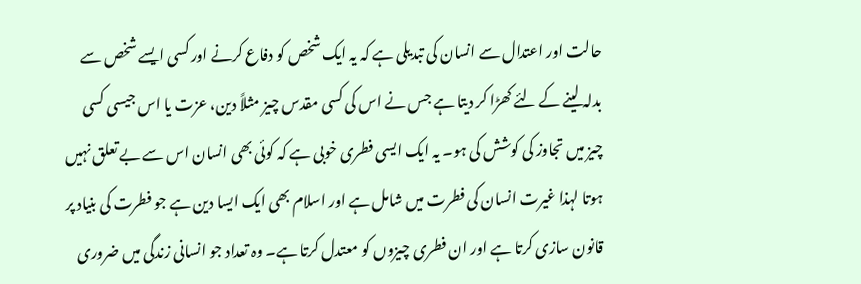حالت اور اعتدال سے انسان کی تبدیلی ہے کہ یہ ایک شخص کو دفاع کرنے اور کسی ایسے شخص سے بدلہ لینے کے لئے کھڑا کر دیتا ہے جس نے اس کی کسی مقدس چیز مثلاً دین، عزت یا اس جیسی کسی چیز میں تجاوز کی کوشش کی ہو۔ یہ ایک ایسی فطری خوبی ہے کہ کوئی بھی انسان اس سے بے تعلق نہیں ہوتا لہذا غیرت انسان کی فطرت میں شامل ہے اور اسلام بھی ایک ایسا دین ہے جو فطرت کی بنیاد پر قانون سازی کرتا ہے اور ان فطری چیزوں کو معتدل کرتا ہے۔ وہ تعداد جو انسانی زندگی میں ضروری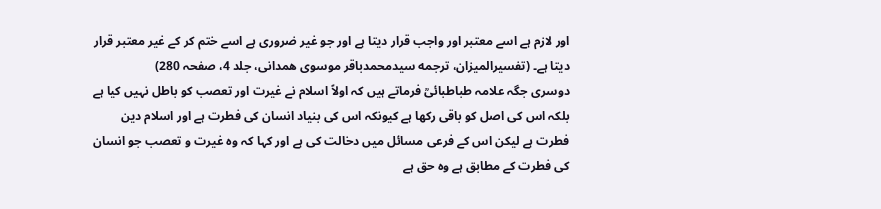اور لازم ہے اسے معتبر اور واجب قرار دیتا ہے اور جو غیر ضروری ہے اسے ختم کر کے غیر معتبر قرار دیتا ہے۔ (تفسیرالمیزان، ترجمه سیدمحمدباقر موسوی همدانی، جلد 4، صفحہ 280)
دوسری جگہ علامہ طباطبائیؒ فرماتے ہیں کہ اولاً اسلام نے غیرت اور تعصب کو باطل نہیں کیا ہے بلکہ اس کی اصل کو باقی رکھا ہے کیونکہ اس کی بنیاد انسان کی فطرت ہے اور اسلام دین فطرت ہے لیکن اس کے فرعی مسائل میں دخالت کی ہے اور کہا کہ وہ غیرت و تعصب جو انسان کی فطرت کے مطابق ہے وہ حق ہے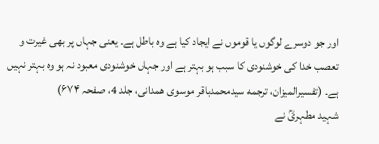اور جو دوسرے لوگوں یا قوموں نے ایجاد کیا ہے وہ باطل ہے۔ یعنی جہاں پر بھی غیرت و تعصب خدا‌ کی خوشنودی کا سبب ہو بہتر ہے اور جہاں خوشنودی معبود نہ ہو وہ بہتر نہیں ہے۔ (تفسیرالمیزان، ترجمه سیدمحمدباقر موسوی همدانی، جلد 4، صفحہ ۶۷۴)
شہید مطہریؒ نے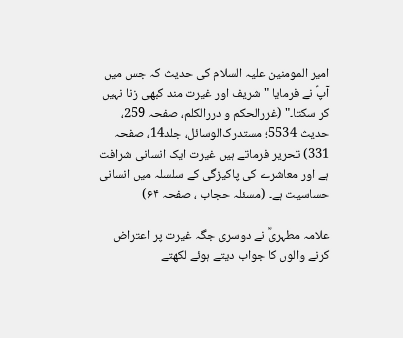امیر المومنین علیہ السلام کی حدیث کہ جس میں آپؑ نے فرمایا "شریف اور غیرت مند کبھی زنا نہیں کر سکتا۔" (غررالحکم و دررالکلم، صفحہ 259، حدیث 5534؛ مستدرک‌الوسائل، جلد14، صفحہ 331) تحریر فرماتے ہیں غیرت ایک انسانی شرافت ہے اور معاشرے کی پاکیزگی کے سلسلہ میں انسانی حساسیت ہے۔ (مسئلہ حجاب ، صفحہ ۶۴)

علامہ مطہریؒ نے دوسری جگہ غیرت پر اعتراض کرنے والوں کا جواب دیتے ہوئے لکھتے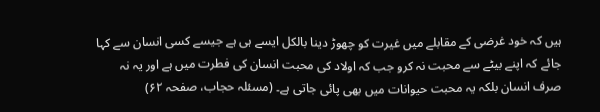ہیں کہ خود غرضی کے مقابلے میں غیرت کو چھوڑ دینا بالکل ایسے ہی ہے جیسے کسی انسان سے کہا جائے کہ اپنے بیٹے سے محبت نہ کرو جب کہ اولاد کی محبت انسان کی فطرت میں ہے اور یہ نہ صرف انسان بلکہ یہ محبت حیوانات میں بھی پائی جاتی ہے۔ (مسئلہ حجاب، صفحہ ۶۲)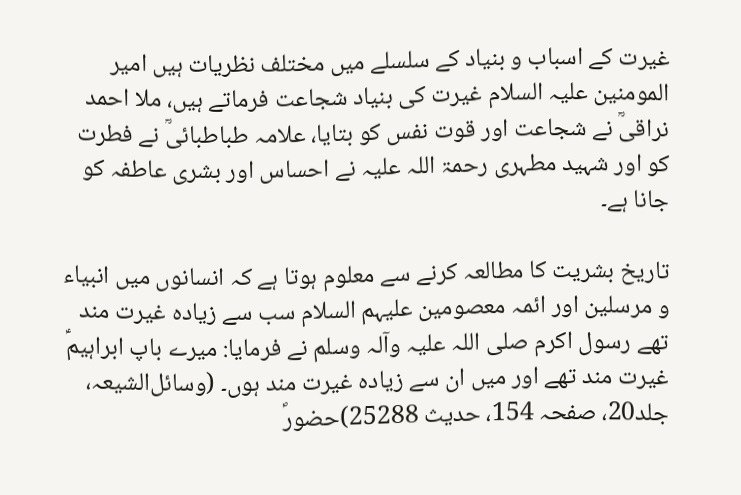غیرت کے اسباب و بنیاد کے سلسلے میں مختلف نظریات ہیں امیر المومنین علیہ السلام غیرت کی بنیاد شجاعت فرماتے ہیں، ملا احمد نراقیؒ نے شجاعت اور قوت نفس کو بتایا، علامہ طباطبائیؒ نے فطرت کو اور شہید مطہری رحمۃ اللہ علیہ نے احساس اور بشری عاطفہ کو جانا ہے۔

تاریخ بشریت کا مطالعہ کرنے سے معلوم ہوتا ہے کہ انسانوں میں انبیاء و مرسلین اور ائمہ معصومین علیہم السلام سب سے زیادہ غیرت مند تھے رسول اکرم صلی اللہ علیہ وآلہ وسلم نے فرمایا: میرے باپ ابراہیمؑ غیرت مند تھے اور میں ان سے زیادہ غیرت مند ہوں۔ (وسائل‌الشیعہ، جلد20، صفحہ 154، حدیث 25288)حضورؐ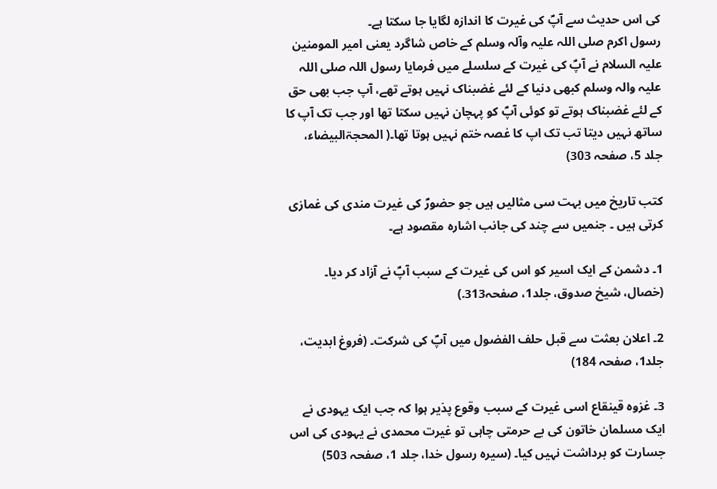کی اس حدیث سے آپؐ کی غیرت کا اندازہ لگایا جا سکتا ہے۔
رسول اکرم صلی اللہ علیہ وآلہ وسلم کے خاص شاگرد یعنی امیر المومنین علیہ السلام نے آپؐ کی غیرت کے سلسلے میں فرمایا رسول اللہ صلی اللہ علیہ والہ وسلم کبھی دنیا کے لئے غضبناک نہیں ہوتے تھے، آپ جب بھی حق کے لئے غضبناک ہوتے تو کوئی آپؐ کو پہچان نہیں سکتا تھا اور جب تک آپ کا ساتھ نہیں دیتا تب تک اپ کا غصہ ختم نہیں ہوتا تھا۔( المحجۃ‌البیضاء، جلد 5، صفحہ 303)

کتب تاریخ میں بہت سی مثالیں ہیں جو حضورؐ کی غیرت مندی کی غمازی کرتی ہیں ۔ جنمیں سے چند کی جانب اشارہ مقصود ہے۔

1۔ دشمن کے ایک اسیر کو اس کی غیرت کے سبب آپؐ نے آزاد کر دیا۔ (خصال، شیخ صدوق، جلد1، صفحہ313.)

2۔ اعلان بعثت سے قبل حلف الفضول میں آپؐ کی شرکت۔ (فروغ ابدیت، جلد1، صفحہ 184)

3۔ غزوہ قینقاع اسی غیرت کے سبب وقوع پذیر ہوا کہ جب ایک یہودی نے ایک مسلمان خاتون کی بے حرمتی چاہی تو غیرت محمدی نے یہودی کی اس جسارت کو برداشت نہیں کیا۔ (سیره رسول خدا، جلد 1، صفحہ 503)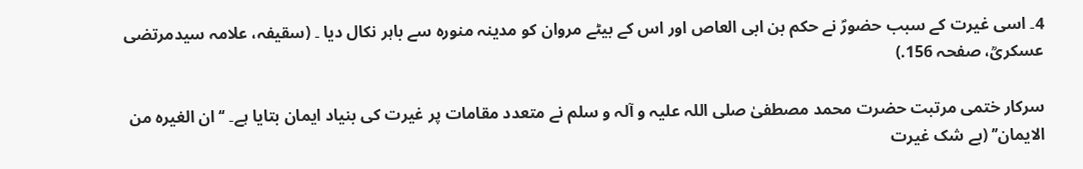4۔ اسی غیرت کے سبب حضورؐ نے حکم بن ابی العاص اور اس کے بیٹے مروان کو مدینہ منورہ سے باہر نکال دیا ۔ (سقیفہ، علامہ سیدمرتضی عسکریؒ، صفحہ 156.)

سرکار ختمی مرتبت حضرت محمد مصطفیٰ صلی اللہ علیہ و آلہ و سلم نے متعدد مقامات پر غیرت کی بنیاد ایمان بتایا ہے۔ ‘‘ان الغیره من الایمان’’ (بے شک غیرت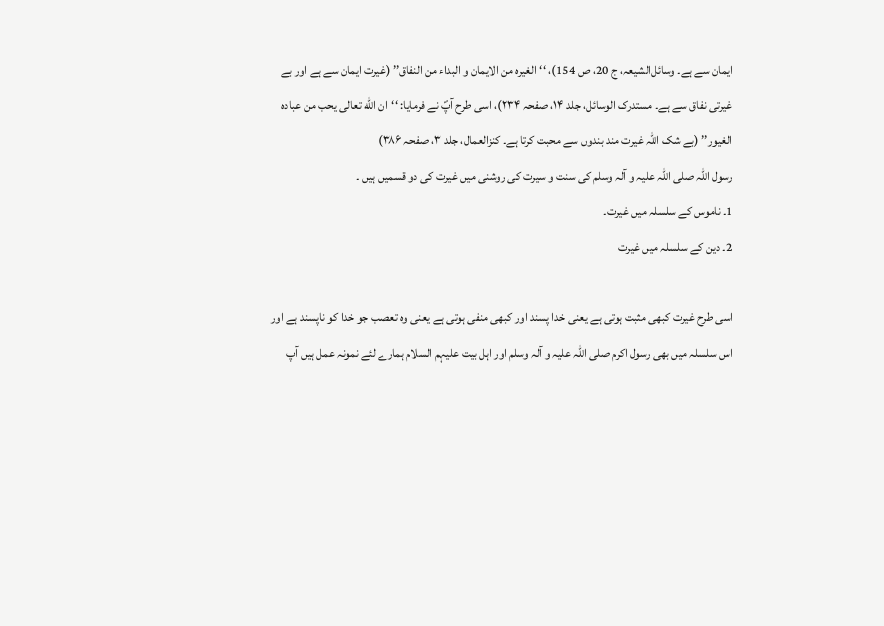ایمان سے ہے۔ وسائل‌الشیعہ، ج 20، ص 154)، ‘‘الغیره من الایمان و البداء من النفاق’’ (غیرت ایمان سے ہے اور بے غیرتی نفاق سے ہے۔ مستدرک الوسائل، جلد ۱۴، صفحہ ۲۳۴)، اسی طرح آپؐ نے فرمایا: ‘‘ان الله تعالی یحب من عباده الغیور’’ (بے شک اللہ غیرت مند بندوں سے محبت کرتا ہے۔ کنزالعمال، جلد ۳، صفحہ ۳۸۶)
رسول اللہ صلی اللہ علیہ و آلہ وسلم کی سنت و سیرت کی روشنی میں غیرت کی دو قسمیں ہیں ۔
1۔ ناموس کے سلسلہ میں غیرت۔
2۔ دین کے سلسلہ میں غیرت

اسی طرح غیرت کبھی مثبت ہوتی ہے یعنی خدا پسند اور کبھی منفی ہوتی ہے یعنی وہ تعصب جو خدا کو ناپسند ہے اور اس سلسلہ میں بھی رسول اکرم صلی اللہ علیہ و آلہ وسلم اور اہل بیت علیہم السلام ہمارے لئے نمونہ عمل ہیں آپ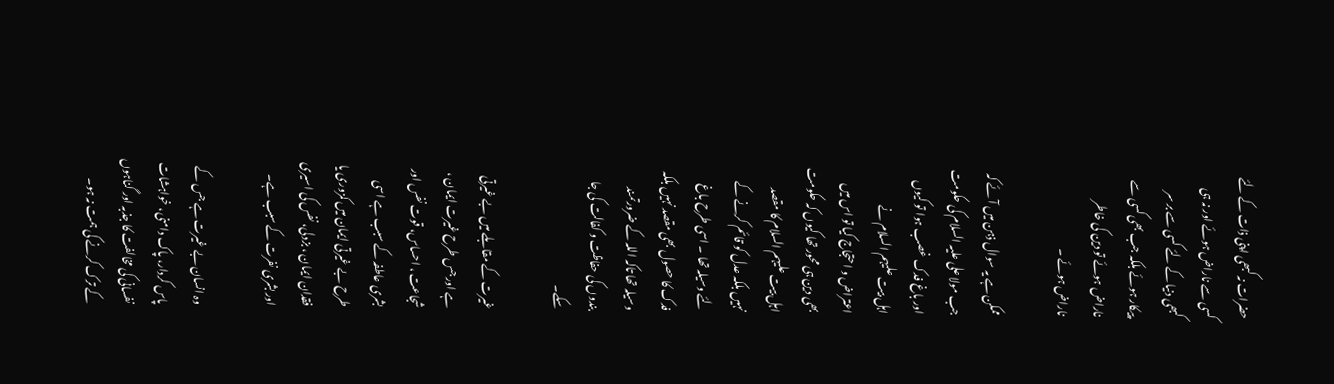حضرات نہ کبھی اپنی ذات کے لئے کسی سے ناراض ہوئے اور نہ ہی کبھی دنیا کے لئے کسی سے بر سر پیکار ہوئے بلکہ جب بھی کسی سے ناراض ہوئے تو دین کی خاطر ناراض ہوئے ۔

ممکن ہے یہ سوال ذہن میں آئے کہ جب مولا علی علیہ السلام کی حکومت اور باغ فدک غصب ہوا تو کیوں اہل بیت علیہم السلام نے اعتراض و احتجاج کیا تو اس میں بھی دین ہی محور تھا کیوں کہ حکومت اہل بیت علیہم السلام کا مقصد نہیں بلکہ عدل کو قائم کرنے کے لئے وسیلہ تھا ۔ اسی طرح باغ فدک کا حصول بھی مقصد نہیں بلکہ وسیلہ تھا تاکہ اللہ کے ضرورتمند بندوں کی حفاظت و کفالت کی جا سکے۔

غیرت کے مقابلے میں بے غیرتی ہے اور جس طرح غیرت ایمان ، شجاعت ، احساس، قوت نفس اور بشری عاطفہ کے سبب ہے اسی طرح بے غیرتی ایمان میں کمزوری یا فقدان ایمان ، بزدلی، نفس کی اسیری اور بشری نفرت کے سبب ہے۔

وہ انسان بے غیرت ہے جس کے پاس کردار، پاک دامنی، خواہشات نفسانی کی مخالفت کا جذبہ اور گناہوں کے ترک کرنے کی ہمت نہ ہو۔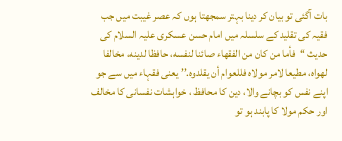بات آگئی تو بیان کر دینا بہتر سمجھتا ہوں کہ عصر غیبت میں جب فقیہ کی تقلید کے سلسلہ میں امام حسن عسکری علیہ السلام کی حدیث ‘‘فأما من كان من الفقهاء صائنا لنفسه، حافظا لدينه، مخالفا لهواه، مطيعا لامر مولاه فللعوام أن يقلدوه.’’ یعنی فقہاء میں سے جو اپنے نفس کو بچانے والا، دین کا محافظ ، خواہشات نفسانی کا مخالف اور حکم مولا کا پابند ہو تو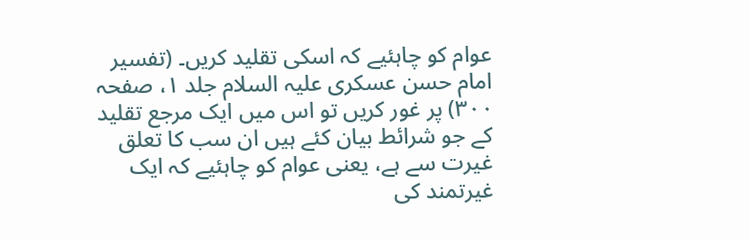عوام کو چاہئیے کہ اسکی تقلید کریں۔ (تفسیر امام حسن عسکری علیہ السلام جلد ۱، صفحہ ۳۰۰) پر غور کریں تو اس میں ایک مرجع تقلید کے جو شرائط بیان کئے ہیں ان سب کا تعلق غیرت سے ہے، یعنی عوام کو چاہئیے کہ ایک غیرتمند کی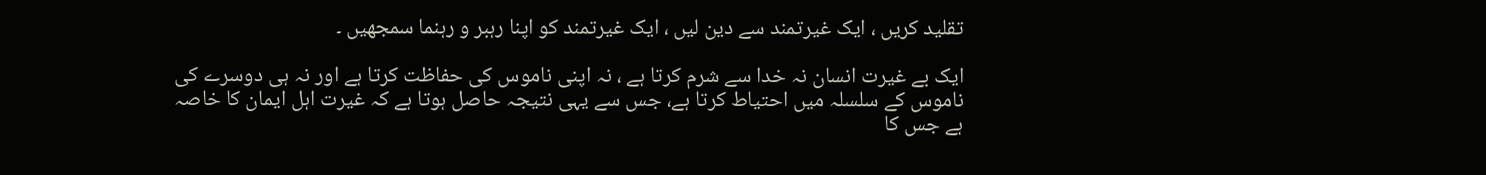تقلید کریں ، ایک غیرتمند سے دین لیں ، ایک غیرتمند کو اپنا رہبر و رہنما سمجھیں ۔

ایک بے غیرت انسان نہ خدا سے شرم کرتا ہے ، نہ اپنی ناموس کی حفاظت کرتا ہے اور نہ ہی دوسرے کی ناموس کے سلسلہ میں احتیاط کرتا ہے، جس سے یہی نتیجہ حاصل ہوتا ہے کہ غیرت اہل ایمان کا خاصہ ہے جس کا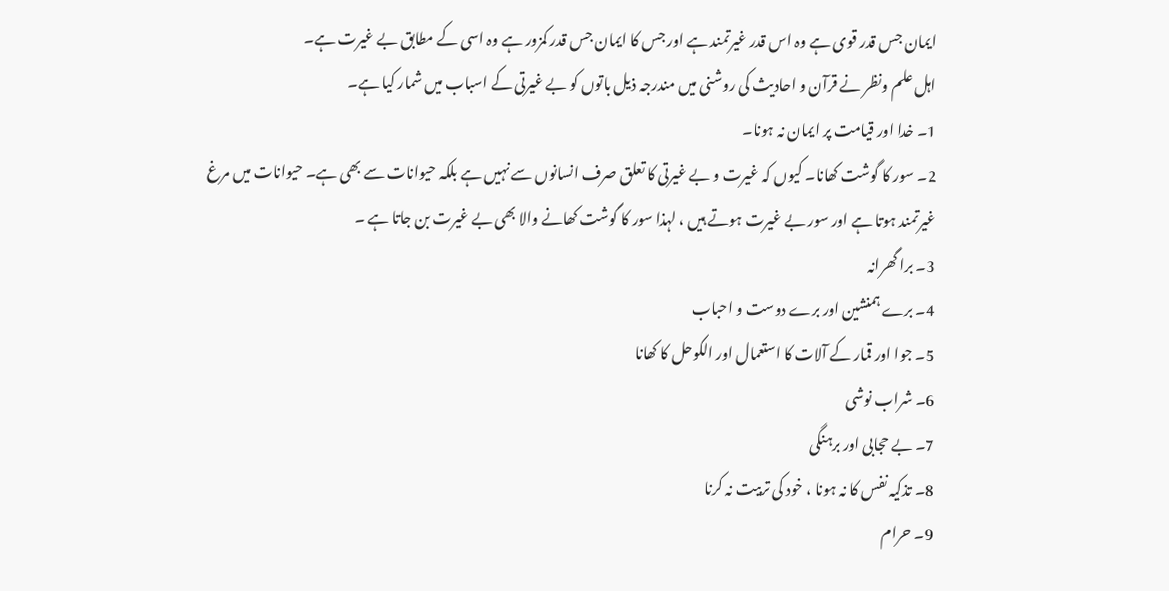ایمان جس قدر قوی ہے وہ اس قدر غیرتمند ہے اور جس کا ایمان جس قدر کمزور ہے وہ اسی کے مطابق بے غیرت ہے۔
اہل علم ونظر نے قرآن و احادیث کی روشنی میں مندرجہ ذیل باتوں کو بے غیرتی کے اسباب میں شمار کیا ہے۔
1۔ خدا اور قیامت پر ایمان نہ ہونا۔
2۔ سور کا گوشت کھانا۔ کیوں کہ غیرت و بے غیرتی کا تعلق صرف انسانوں سے نہیں ہے بلکہ حیوانات سے بھی ہے۔ حیوانات میں مرغ غیرتمند ہوتا ہے اور سور بے غیرت ہوتے ہیں ، لہذا سور کا گوشت کھانے والا بھی بے غیرت بن جاتا ہے ۔
3۔ برا گھرانہ
4۔ برے ہمنشین اور برے دوست و احباب
5۔ جوا اور قمار کے آلات کا استعمال اور الکوحل کا کھانا
6۔ شراب نوشی
7۔ بے حجابی اور برہنگی
8۔ تذکیہ نفس کا نہ ہونا ، خود کی تربیت نہ کرنا
9۔ حرام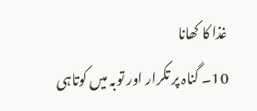غذا کا کھانا
10۔ گناہ پر تکرار اور توبہ میں کوتاہی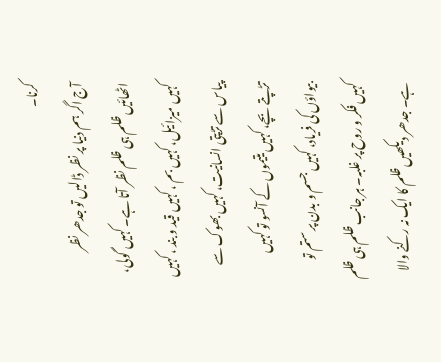کرنا۔
آج اگر ہم دنیا پر نظر ڈالیں تو جدھر نظر اٹھائیں ظلم ہی ظلم نظر آتا ہے۔ کہیں گولی، کہیں میزائیل، کہیں بم ، کہیں قید و بند ، کہیں پیاس سے تڑپتی انسانیت، کہیں بھوک سے تڑپتے بچے، کہیں یتیموں کے آنسو تو کہیں بیواؤں کی فریاد، کہیں جسم و بدن پر ستم تو کہیں فکر و روح پر غلبہ۔ ہر جانب ظلم ہی ظلم ہے۔ جدھر دیکھیں ظلم کا ایک نہ رکنے والا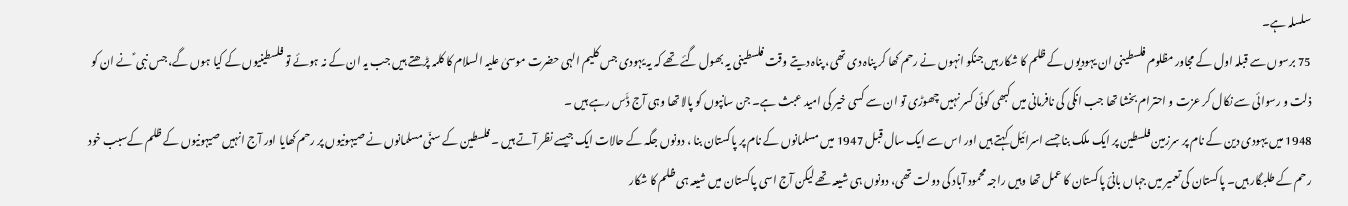سلسلہ ہے۔
75 برسوں سے قبلہ اول کے مجاور مظلوم فلسطینی ان یہودیوں کے ظلم کا شکار ہیں جنکو انہوں نے رحم کھا کر پناہ دی تھی، پناہ دیتے وقت فلسطینی یہ بھول گئے تھے کہ یہ یہودی جس کلیم الہی حضرت موسیٰ علیہ السلام کا کلمہ پڑھتے ہیں جب یہ ان کے نہ ہوئے تو فلسطینیوں کے کیا ہوں گے، جس نبی ؑ نے ان کو ذلت و رسوائی سے نکال کر عزت و احترام بخشا تھا جب انکی کی نافرمانی میں کبھی کوئی کسر نہیں چھوڑی تو ان سے کسی خیر کی امید عبث ہے۔ جن سانپوں کو پالا تھا وہی آج ڈَس رہے ہیں ۔
1948 میں یہودی دین کے نام پر سرزمین فلسطین پر ایک ملک بنا جسے اسرائیل کہتے ہیں اور اس سے ایک سال قبل 1947 میں مسلمانوں کے نام پر پاکستان بنا ، دونوں جگہ کے حالات ایک جیسے نظر آتے ہیں ۔ فلسطین کے سنّی مسلمانوں نے صیہونیوں پر رحم کھایا اور آج انہیں صیہونیوں کے ظلم کےسبب خود رحم کے طلبگار ہیں۔ پاکستان کی تعمیر میں جہاں بانیٔ پاکستان کا عمل تھا وہیں راجہ محمود آباد کی دولت تھی، دونوں ہی شیعہ تھے لیکن آج اسی پاکستان میں شیعہ ہی ظلم کا شکار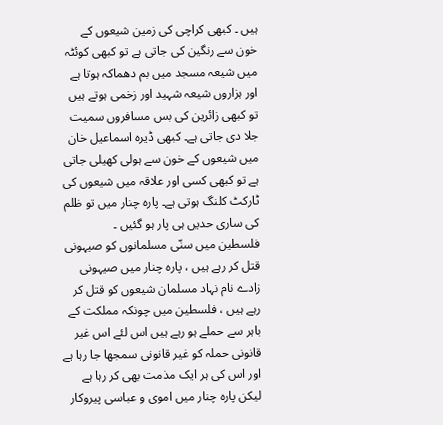ہیں ۔ کبھی کراچی کی زمین شیعوں کے خون سے رنگین کی جاتی ہے تو کبھی کوئٹہ میں شیعہ مسجد میں بم دھماکہ ہوتا ہے اور ہزاروں شیعہ شہید اور زخمی ہوتے ہیں تو کبھی زائرین کی بس مسافروں سمیت جلا دی جاتی ہے۔ کبھی ڈیرہ اسماعیل خان میں شیعوں کے خون سے ہولی کھیلی جاتی ہے تو کبھی کسی اور علاقہ میں شیعوں کی ٹارکٹ کلنگ ہوتی ہے۔ پارہ چنار میں تو ظلم کی ساری حدیں ہی پار ہو گئیں ۔
فلسطین میں سنّی مسلمانوں کو صیہونی قتل کر رہے ہیں ، پارہ چنار میں صیہونی زادے نام نہاد مسلمان شیعوں کو قتل کر رہے ہیں ، فلسطین میں چونکہ مملکت کے باہر سے حملے ہو رہے ہیں اس لئے اس غیر قانونی حملہ کو غیر قانونی سمجھا جا رہا ہے اور اس کی ہر ایک مذمت بھی کر رہا ہے لیکن پارہ چنار میں اموی و عباسی پیروکار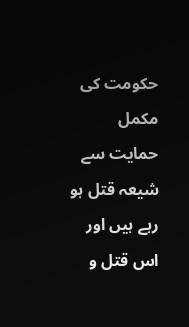حکومت کی مکمل حمایت سے شیعہ قتل ہو رہے ہیں اور اس قتل و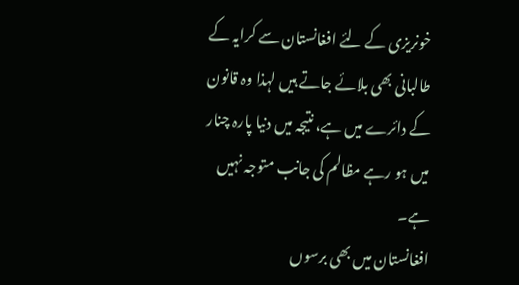خونریزی کے لئے افغانستان سے کرایہ کے طالبانی بھی بلائے جاتے ہیں لہذا وہ قانون کے دائرے میں ہے، نتیجہ میں دنیا پارہ چنار میں ہو رہے مظالم کی جانب متوجہ نہیں ہے۔
افغانستان میں بھی برسوں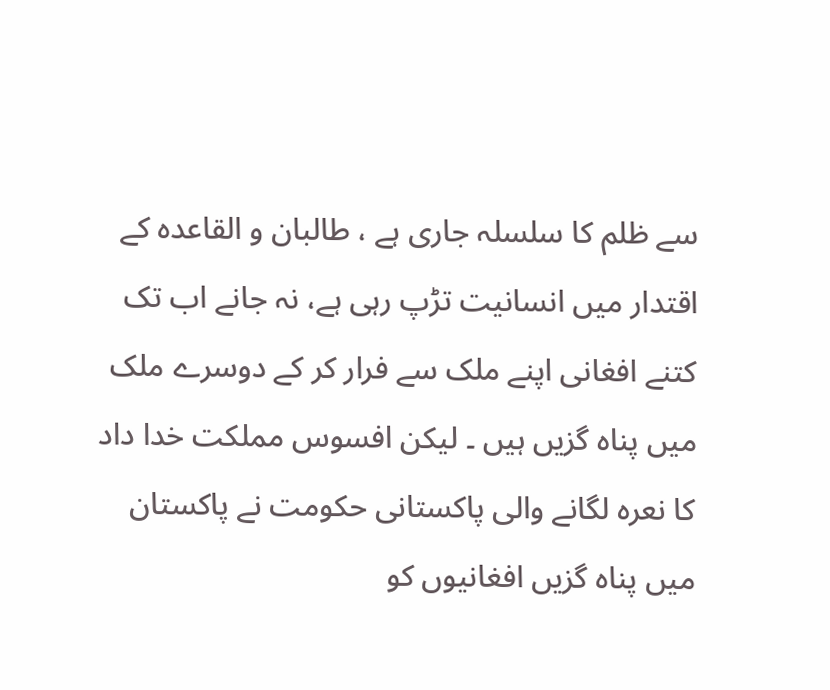سے ظلم کا سلسلہ جاری ہے ، طالبان و القاعدہ کے اقتدار میں انسانیت تڑپ رہی ہے، نہ جانے اب تک کتنے افغانی اپنے ملک سے فرار کر کے دوسرے ملک میں پناہ گزیں ہیں ۔ لیکن افسوس مملکت خدا داد کا نعرہ لگانے والی پاکستانی حکومت نے پاکستان میں پناہ گزیں افغانیوں کو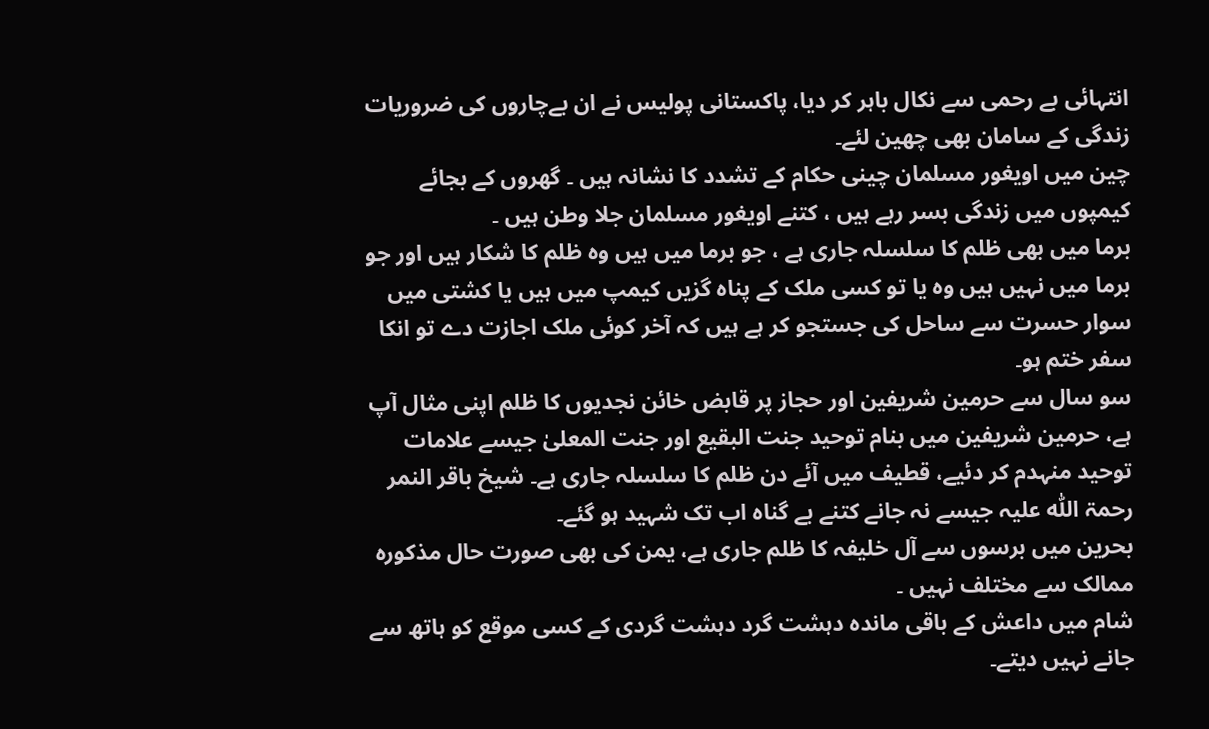انتہائی بے رحمی سے نکال باہر کر دیا، پاکستانی پولیس نے ان بےچاروں کی ضروریات زندگی کے سامان بھی چھین لئے۔
چین میں اویغور مسلمان چینی حکام کے تشدد کا نشانہ ہیں ۔ گھروں کے بجائے کیمپوں میں زندگی بسر رہے ہیں ، کتنے اویغور مسلمان جلا وطن ہیں ۔
برما میں بھی ظلم کا سلسلہ جاری ہے ، جو برما میں ہیں وہ ظلم کا شکار ہیں اور جو برما میں نہیں ہیں وہ یا تو کسی ملک کے پناہ گزیں کیمپ میں ہیں یا کشتی میں سوار حسرت سے ساحل کی جستجو کر ہے ہیں کہ آخر کوئی ملک اجازت دے تو انکا سفر ختم ہو۔
سو سال سے حرمین شریفین اور حجاز پر قابض خائن نجدیوں کا ظلم اپنی مثال آپ ہے، حرمین شریفین میں بنام توحید جنت البقیع اور جنت المعلیٰ جیسے علامات توحید منہدم کر دئیے، قطیف میں آئے دن ظلم کا سلسلہ جاری ہے۔ شیخ باقر النمر رحمۃ اللّٰہ علیہ جیسے نہ جانے کتنے بے گناہ اب تک شہید ہو گئے۔
بحرین میں برسوں سے آل خلیفہ کا ظلم جاری ہے، یمن کی بھی صورت حال مذکورہ ممالک سے مختلف نہیں ۔
شام میں داعش کے باقی ماندہ دہشت گرد دہشت گردی کے کسی موقع کو ہاتھ سے جانے نہیں دیتے۔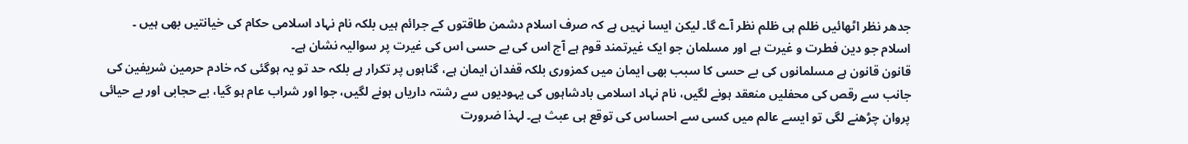جدھر نظر اٹھائیں ظلم ہی ظلم نظر آے گا۔ لیکن ایسا نہیں ہے کہ صرف اسلام دشمن طاقتوں کے جرائم ہیں بلکہ نام نہاد اسلامی حکام کی خیانتیں بھی ہیں ۔
اسلام جو دین فطرت و غیرت ہے اور مسلمان جو ایک غیرتمند قوم ہے آج اس کی بے حسی اس کی غیرت پر سوالیہ نشان ہے۔
قانون قانون ہے مسلمانوں کی بے حسی کا سبب بھی ایمان میں کمزوری بلکہ قفدان ایمان ہے، گناہوں پر تکرار ہے بلکہ حد تو یہ ہوگئی کہ خادم حرمین شریفین کی جانب سے رقص کی محفلیں منعقد ہونے لگیں، نام نہاد اسلامی بادشاہوں کی یہودیوں سے رشتہ داریاں ہونے لگیں، جوا اور شراب عام ہو گیا، بے حجابی اور بے حیائی پروان چڑھنے لگی تو ایسے عالم میں کسی سے احساس کی توقع ہی عبث ہے۔ لہذا ضرورت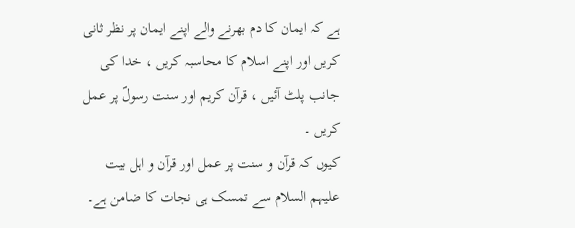ہے کہ ایمان کا دم بھرنے والے اپنے ایمان پر نظر ثانی کریں اور اپنے اسلام کا محاسبہ کریں ، خدا کی جانب پلٹ آئیں ، قرآن کریم اور سنت رسولؐ پر عمل کریں ۔
کیوں کہ قرآن و سنت پر عمل اور قرآن و اہل بیت علیہم السلام سے تمسک ہی نجات کا ضامن ہے۔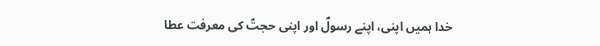خدا ہمیں اپنی، اپنے رسولؐ اور اپنی حجتؑ کی معرفت عطا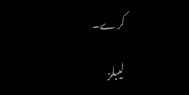کرے۔

لیبلز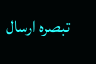تبصرہ ارسال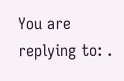You are replying to: .